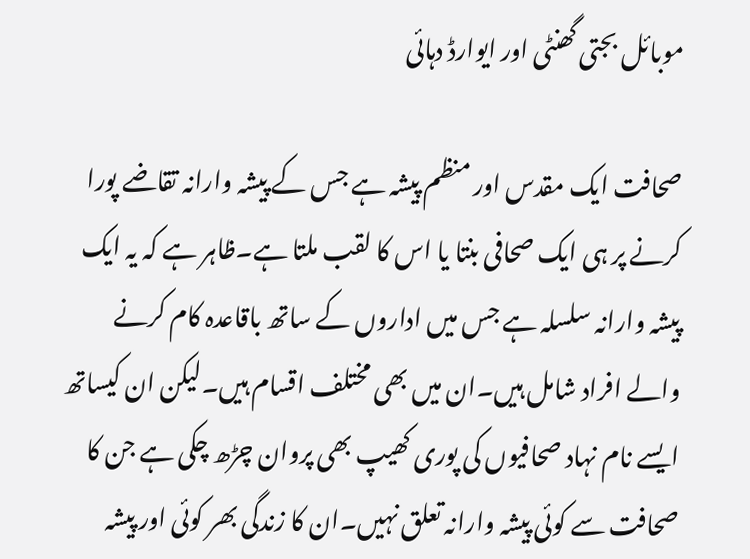موبائل بجتی گھنٹی اور ایوارڈ دہائی

صحافت ایک مقدس اور منظم پیشہ ہے جس کے پیشہ وارانہ تقاضے پورا کرنے پر ہی ایک صحافی بنتا یا اس کا لقب ملتا ہے۔ظاہر ہے کہ یہ ایک پیشہ وارانہ سلسلہ ہے جس میں اداروں کے ساتھ باقاعدہ کام کرنے والے افراد شامل ہیں۔ان میں بھی مختلف اقسام ہیں۔لیکن ان کیساتھ ایسے نام نہاد صحافیوں کی پوری کھیپ بھی پروان چڑھ چکی ہے جن کا صحافت سے کوئی پیشہ وارانہ تعلق نہیں۔ان کا زندگی بھر کوئی اور پیشہ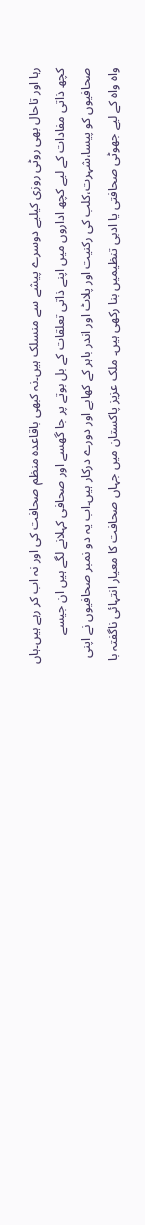رہا اور تاحال بھی روٹی روزی کیلیے دوسرے پیشے سے منسلک ہیں۔نہ کبھی باقاعدہ منظم صحافت کی اور نہ اب کر رہے ہیں۔ہاں کچھ ذاتی مفادات کے لیے کچھ اداروں میں اپنے ذاتی تعلقات کے بل بوتے پر جا گھسے اور صحافی کہلانے لگے ہیں ان جیسے صحافیوں کو پیسا،شہرت،کلب کی رکنیت اور پلاٹ اور اندر باہر کے کھابے اور دورے درکار ہیں۔اب یہ دو نمبر صحافیوں نے اپنی واہ واہ کے لیے جھوٹی صحافتی یا ادبی تنظیمیں بنا رکھی ہیں۔ ملک عزیز پاکستان میں جہاں صحافت کا معیار انتہائی ناگفتہ با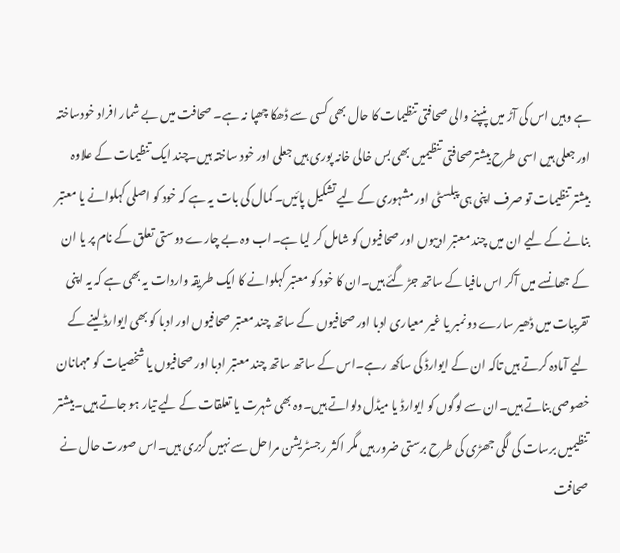ہے وہیں اس کی آڑ میں پنپنے والی صحافتی تنظیمات کا حال بھی کسی سے ڈھکا چھپا نہ ہے۔ صحافت میں بے شمار افراد خودساختہ اور جعلی ہیں اسی طرح بیشترصحافتی تنظیمیں بھی بس خالی خانہ پوری ہیں جعلی اور خود ساختہ ہیں۔چند ایک تنظیمات کے علاوہ بیشتر تنظیمات تو صرف اپنی ہی پبلسٹی اور مشہوری کے لیے تشکیل پائیں۔ کمال کی بات یہ ہے کہ خود کو اصلی کہلوانے یا معتبر بنانے کے لیے ان میں چند معتبر ادیبوں اور صحافیوں کو شامل کر لیا ہے۔اب وہ بے چارے دوستی تعلق کے نام پر یا ان کے جھانسے میں آکر اس مافیا کے ساتھ جڑ گئے ہیں۔ان کا خود کو معتبر کہلوانے کا ایک طریقہ واردات یہ بھی ہے کہ یہ اپنی تقریبات میں ڈھیر سارے دو نمبر یا غیر معیاری ادبا اور صحافیوں کے ساتھ چند معتبر صحافیوں اور ادبا کو بھی ایوارڈ لینے کے لیے آمادہ کرتے ہیں تاکہ ان کے ایوارڈ کی ساکھ رہے۔اس کے ساتھ ساتھ چند معتبر ادبا اور صحافیوں یا شخصیات کو مہمانان خصوصی بناتے ہیں۔ان سے لوگوں کو ایوارڈ یا میڈل دلواتے ہیں۔وہ بھی شہرت یا تعلقات کے لیے تیار ہو جاتے ہیں۔بیشتر تنظیمیں برسات کی لگی جھڑی کی طرح برستی ضرور ہیں مگر اکثر رجسٹریشن مراحل سے نہیں گزری ہیں۔اس صورت حال نے صحافت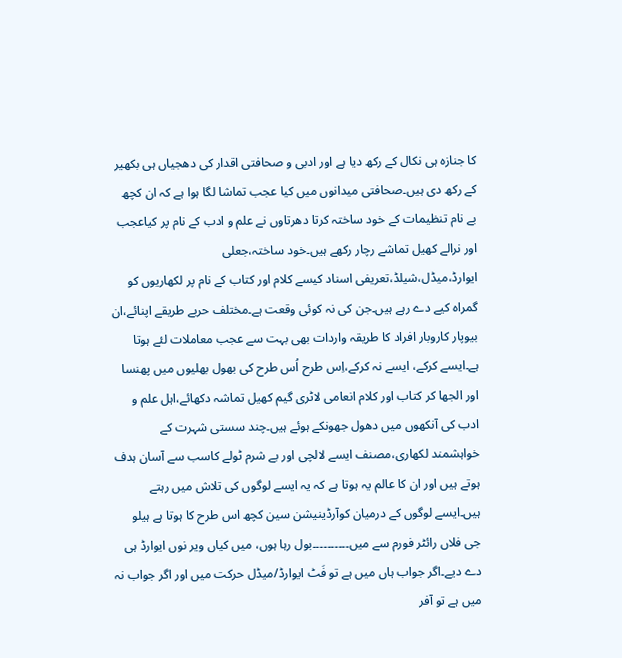کا جنازہ ہی نکال کے رکھ دیا ہے اور ادبی و صحافتی اقدار کی دھجیاں ہی بکھیر کے رکھ دی ہیں۔صحافتی میدانوں میں کیا عجب تماشا لگا ہوا ہے کہ ان کچھ بے نام تنظیمات کے خود ساختہ کرتا دھرتاوں نے علم و ادب کے نام پر کیاعجب اور نرالے کھیل تماشے رچار رکھے ہیں۔خود ساختہ،جعلی ایوارڈ،میڈل،شیلڈ،تعریفی اسناد کیسے کلام اور کتاب کے نام پر لکھاریوں کو گمراہ کیے دے رہے ہیں۔جن کی نہ کوئی وقعت ہے۔مختلف حربے طریقے اپنائے،ان بیوپار کاروبار افراد کا طریقہ واردات بھی بہت سے عجب معاملات لئے ہوتا ہے۔ایسے کرکے، ایسے نہ کرکے،اِس طرح اُس طرح کی بھول بھلیوں میں پھنسا اور الجھا کر کتاب اور کلام انعامی لاٹری گیم کھیل تماشہ دکھائے،اہل علم و ادب کی آنکھوں میں دھول جھونکے ہوئے ہیں۔چند سستی شہرت کے خواہشمند لکھاری،مصنف ایسے لالچی اور بے شرم ٹولے کاسب سے آسان ہدف ہوتے ہیں اور ان کا عالم یہ ہوتا ہے کہ یہ ایسے لوگوں کی تلاش میں رہتے ہیں۔ایسے لوگوں کے درمیان کوآرڈینیشن سین کچھ اس طرح کا ہوتا ہے ہیلو جی فلاں رائٹر فورم سے میں۔۔۔۔۔۔۔۔۔۔بول رہا ہوں، میں کیاں ویر نوں ایوارڈ ہی دے دیے۔اگر جواب ہاں میں ہے تو فَٹ ایوارڈ/میڈل حرکت میں اور اگر جواب نہ میں ہے تو آفر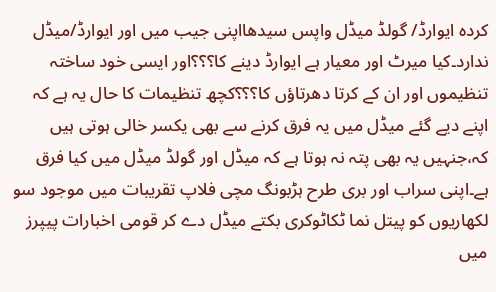کردہ ایوارڈ/ گولڈ میڈل واپس سیدھااپنی جیب میں اور ایوارڈ/میڈل ندارد۔کیا میرٹ اور معیار ہے ایوارڈ دینے کا؟؟؟اور ایسی خود ساختہ تنظیموں اور ان کے کرتا دھرتاؤں کا؟؟؟کچھ تنظیمات کا حال یہ ہے کہ اپنے دیے گئے میڈل میں یہ فرق کرنے سے بھی یکسر خالی ہوتی ہیں کہ،جنہیں یہ بھی پتہ نہ ہوتا ہے کہ میڈل اور گولڈ میڈل میں کیا فرق ہے۔اپنی سراب اور بری طرح ہڑبونگ مچی فلاپ تقریبات میں موجود سو لکھاریوں کو پیتل نما ٹکاٹوکری بکتے میڈل دے کر قومی اخبارات پیپرز میں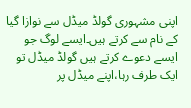اپنی مشہوری گولڈ میڈل سے نوازا گیا کے نام سے کرتے ہیں۔ایسے لوگ جو ایسے دعوے کرتے ہیں گولڈ میڈل تو ایک طرف رہا،اپنے میڈل پر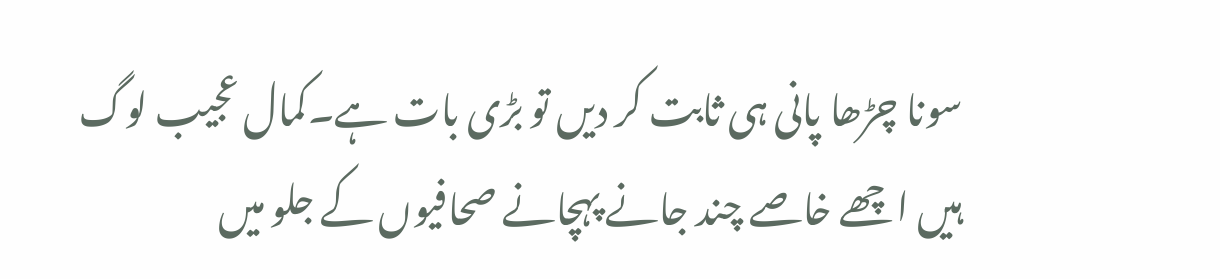سونا چڑھا پانی ہی ثابت کر دیں تو بڑی بات ہے۔کمال عجیب لوگ ہیں اچھے خاصے چند جانے پہچانے صحافیوں کے جلو میں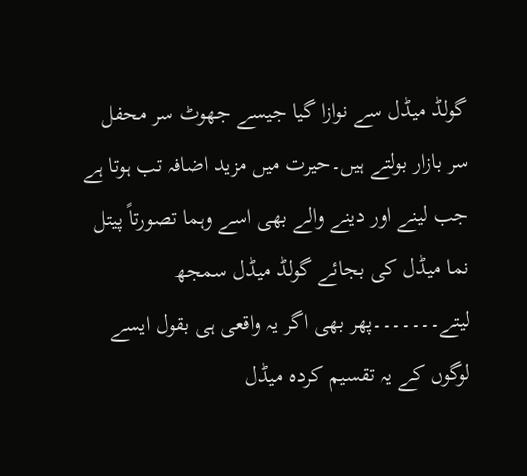گولڈ میڈل سے نوازا گیا جیسے جھوٹ سر محفل سر بازار بولتے ہیں۔حیرت میں مزید اضافہ تب ہوتا ہے جب لینے اور دینے والے بھی اسے وہما تصورتاً پیتل نما میڈل کی بجائے گولڈ میڈل سمجھ لیتے۔۔۔۔۔۔۔پھر بھی اگر یہ واقعی ہی بقول ایسے لوگوں کے یہ تقسیم کردہ میڈل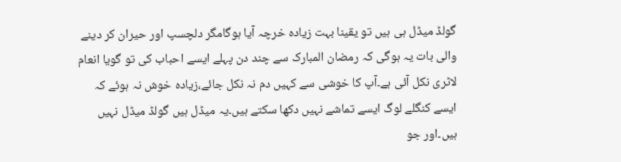گولڈ میڈل ہی ہیں تو یقینا بہت زیادہ خرچہ آیا ہوگامگر دلچسپ اور حیران کر دینے والی بات یہ ہوگی کہ رمضان المبارک سے چند دن پہلے ایسے احباب کی تو گویا انعام لاٹری نکل آئی ہے۔آپ کا خوشی سے کہیں دم نہ نکل جائے،زیادہ خوش نہ ہوئے کہ ایسے کنگلے لوگ ایسے تماشے نہیں دکھا سکتے ہیں۔یہ میڈل ہیں گولڈ میڈل نہیں ہیں۔اور جو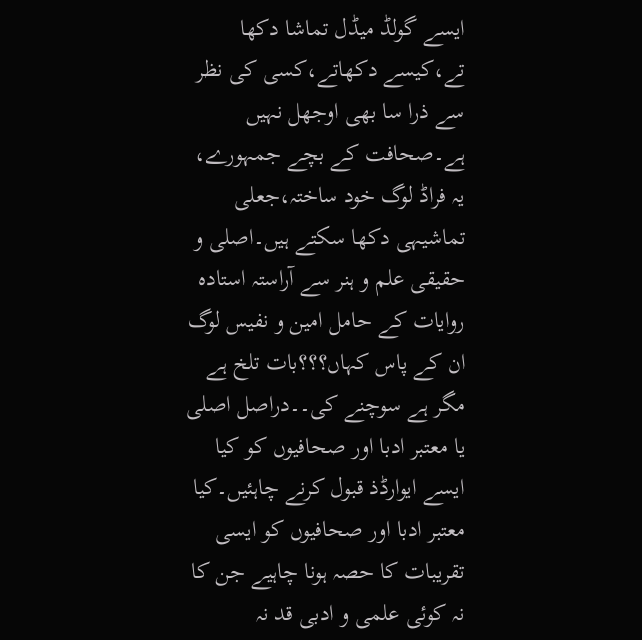ایسے گولڈ میڈل تماشا دکھا تے،کیسے دکھاتے،کسی کی نظر سے ذرا سا بھی اوجھل نہیں ہے۔صحافت کے بچے جمہورے، یہ فراڈ لوگ خود ساختہ،جعلی تماشیہی دکھا سکتے ہیں۔اصلی و حقیقی علم و ہنر سے آراستہ استادہ روایات کے حامل امین و نفیس لوگ ان کے پاس کہاں؟؟؟بات تلخ ہے مگر ہے سوچنے کی۔۔دراصل اصلی یا معتبر ادبا اور صحافیوں کو کیا ایسے ایوارڈذ قبول کرنے چاہئیں۔کیا معتبر ادبا اور صحافیوں کو ایسی تقریبات کا حصہ ہونا چاہیے جن کا نہ کوئی علمی و ادبی قد نہ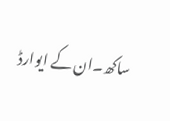ساکھ۔ان کے ایوارڈ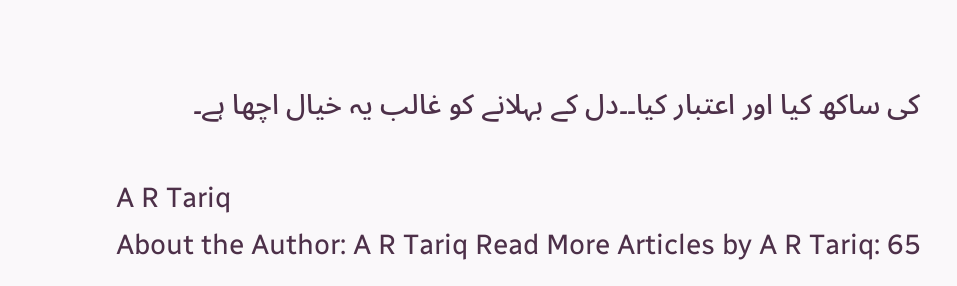کی ساکھ کیا اور اعتبار کیا۔۔دل کے بہلانے کو غالب یہ خیال اچھا ہے۔

A R Tariq
About the Author: A R Tariq Read More Articles by A R Tariq: 65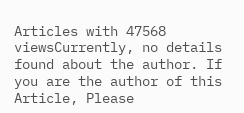Articles with 47568 viewsCurrently, no details found about the author. If you are the author of this Article, Please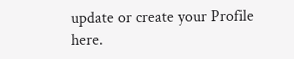update or create your Profile here.